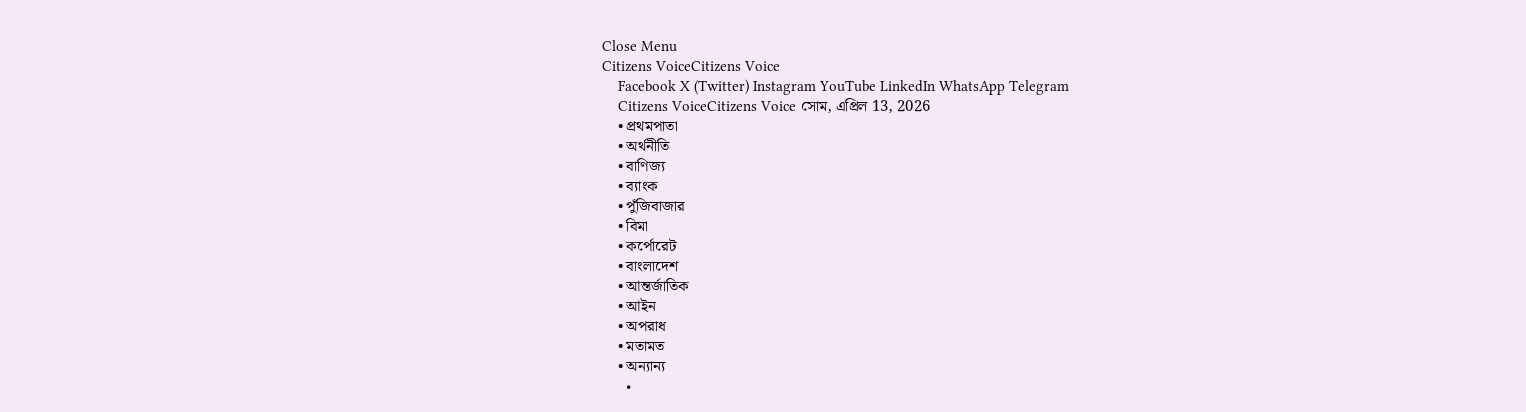Close Menu
Citizens VoiceCitizens Voice
    Facebook X (Twitter) Instagram YouTube LinkedIn WhatsApp Telegram
    Citizens VoiceCitizens Voice সোম, এপ্রিল 13, 2026
    • প্রথমপাতা
    • অর্থনীতি
    • বাণিজ্য
    • ব্যাংক
    • পুঁজিবাজার
    • বিমা
    • কর্পোরেট
    • বাংলাদেশ
    • আন্তর্জাতিক
    • আইন
    • অপরাধ
    • মতামত
    • অন্যান্য
      •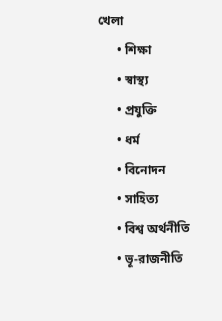খেলা
      • শিক্ষা
      • স্বাস্থ্য
      • প্রযুক্তি
      • ধর্ম
      • বিনোদন
      • সাহিত্য
      • বিশ্ব অর্থনীতি
      • ভূ-রাজনীতি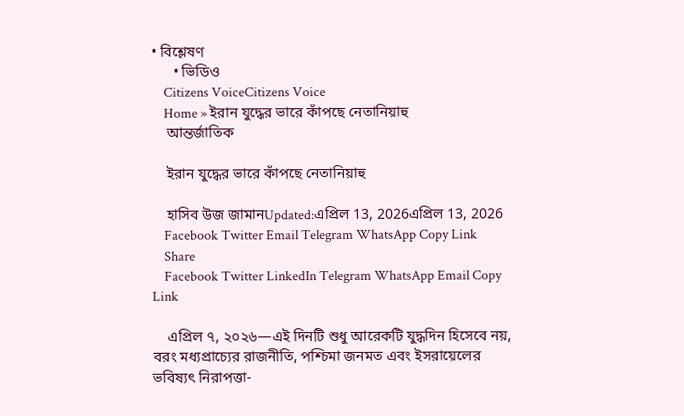• বিশ্লেষণ
      • ভিডিও
    Citizens VoiceCitizens Voice
    Home » ইরান যুদ্ধের ভারে কাঁপছে নেতানিয়াহু
    আন্তর্জাতিক

    ইরান যুদ্ধের ভারে কাঁপছে নেতানিয়াহু

    হাসিব উজ জামানUpdated:এপ্রিল 13, 2026এপ্রিল 13, 2026
    Facebook Twitter Email Telegram WhatsApp Copy Link
    Share
    Facebook Twitter LinkedIn Telegram WhatsApp Email Copy Link

    এপ্রিল ৭, ২০২৬—এই দিনটি শুধু আরেকটি যুদ্ধদিন হিসেবে নয়, বরং মধ্যপ্রাচ্যের রাজনীতি, পশ্চিমা জনমত এবং ইসরায়েলের ভবিষ্যৎ নিরাপত্তা-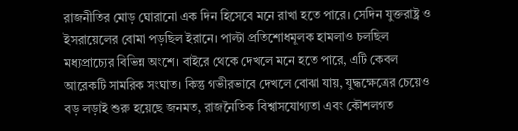রাজনীতির মোড় ঘোরানো এক দিন হিসেবে মনে রাখা হতে পারে। সেদিন যুক্তরাষ্ট্র ও ইসরায়েলের বোমা পড়ছিল ইরানে। পাল্টা প্রতিশোধমূলক হামলাও চলছিল মধ্যপ্রাচ্যের বিভিন্ন অংশে। বাইরে থেকে দেখলে মনে হতে পারে, এটি কেবল আরেকটি সামরিক সংঘাত। কিন্তু গভীরভাবে দেখলে বোঝা যায়, যুদ্ধক্ষেত্রের চেয়েও বড় লড়াই শুরু হয়েছে জনমত, রাজনৈতিক বিশ্বাসযোগ্যতা এবং কৌশলগত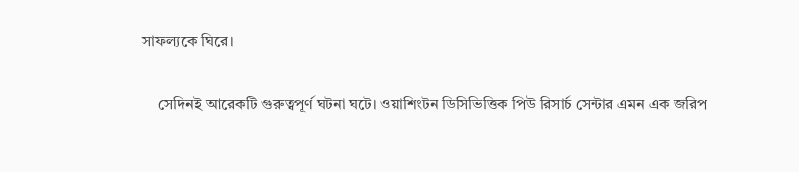সাফল্যকে ঘিরে।

    সেদিনই আরেকটি গুরুত্বপূর্ণ ঘটনা ঘটে। ওয়াশিংটন ডিসিভিত্তিক পিউ রিসার্চ সেন্টার এমন এক জরিপ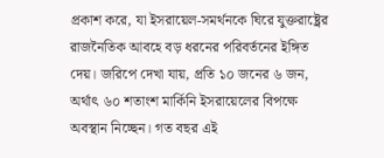প্রকাশ করে, যা ইসরায়েল-সমর্থনকে ঘিরে যুক্তরাষ্ট্রের রাজনৈতিক আবহে বড় ধরনের পরিবর্তনের ইঙ্গিত দেয়। জরিপে দেখা যায়, প্রতি ১০ জনের ৬ জন, অর্থাৎ ৬০ শতাংশ মার্কিনি ইসরায়েলের বিপক্ষে অবস্থান নিচ্ছেন। গত বছর এই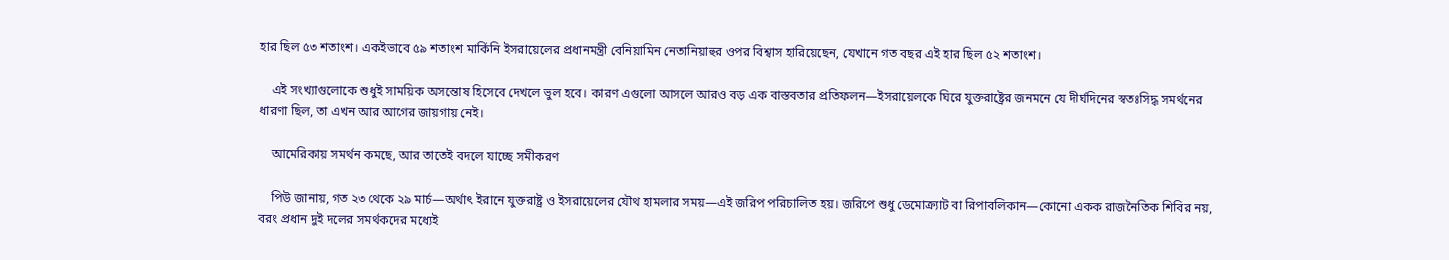হার ছিল ৫৩ শতাংশ। একইভাবে ৫৯ শতাংশ মার্কিনি ইসরায়েলের প্রধানমন্ত্রী বেনিয়ামিন নেতানিয়াহুর ওপর বিশ্বাস হারিয়েছেন, যেখানে গত বছর এই হার ছিল ৫২ শতাংশ।

    এই সংখ্যাগুলোকে শুধুই সাময়িক অসন্তোষ হিসেবে দেখলে ভুল হবে। কারণ এগুলো আসলে আরও বড় এক বাস্তবতার প্রতিফলন—ইসরায়েলকে ঘিরে যুক্তরাষ্ট্রের জনমনে যে দীর্ঘদিনের স্বতঃসিদ্ধ সমর্থনের ধারণা ছিল, তা এখন আর আগের জায়গায় নেই।

    আমেরিকায় সমর্থন কমছে, আর তাতেই বদলে যাচ্ছে সমীকরণ

    পিউ জানায়, গত ২৩ থেকে ২৯ মার্চ—অর্থাৎ ইরানে যুক্তরাষ্ট্র ও ইসরায়েলের যৌথ হামলার সময়—এই জরিপ পরিচালিত হয়। জরিপে শুধু ডেমোক্র্যাট বা রিপাবলিকান—কোনো একক রাজনৈতিক শিবির নয়, বরং প্রধান দুই দলের সমর্থকদের মধ্যেই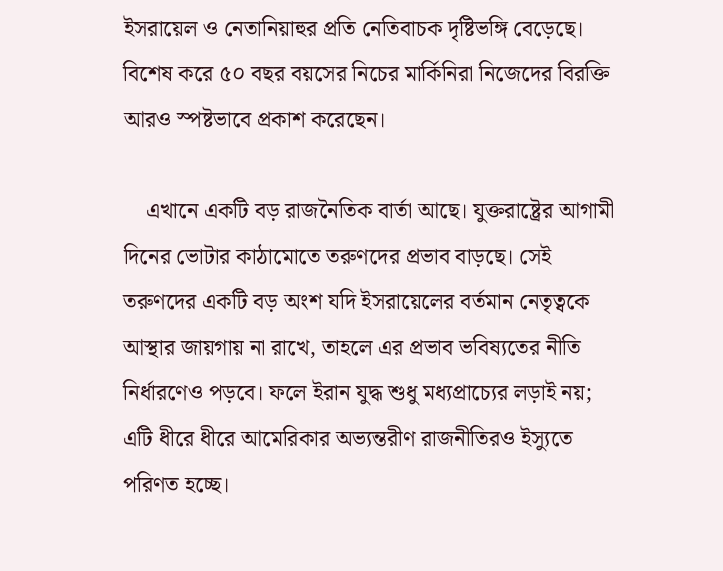ইসরায়েল ও নেতানিয়াহুর প্রতি নেতিবাচক দৃষ্টিভঙ্গি বেড়েছে। বিশেষ করে ৫০ বছর বয়সের নিচের মার্কিনিরা নিজেদের বিরক্তি আরও স্পষ্টভাবে প্রকাশ করেছেন।

    এখানে একটি বড় রাজনৈতিক বার্তা আছে। যুক্তরাষ্ট্রের আগামী দিনের ভোটার কাঠামোতে তরুণদের প্রভাব বাড়ছে। সেই তরুণদের একটি বড় অংশ যদি ইসরায়েলের বর্তমান নেতৃত্বকে আস্থার জায়গায় না রাখে, তাহলে এর প্রভাব ভবিষ্যতের নীতি নির্ধারণেও পড়বে। ফলে ইরান যুদ্ধ শুধু মধ্যপ্রাচ্যের লড়াই নয়; এটি ধীরে ধীরে আমেরিকার অভ্যন্তরীণ রাজনীতিরও ইস্যুতে পরিণত হচ্ছে।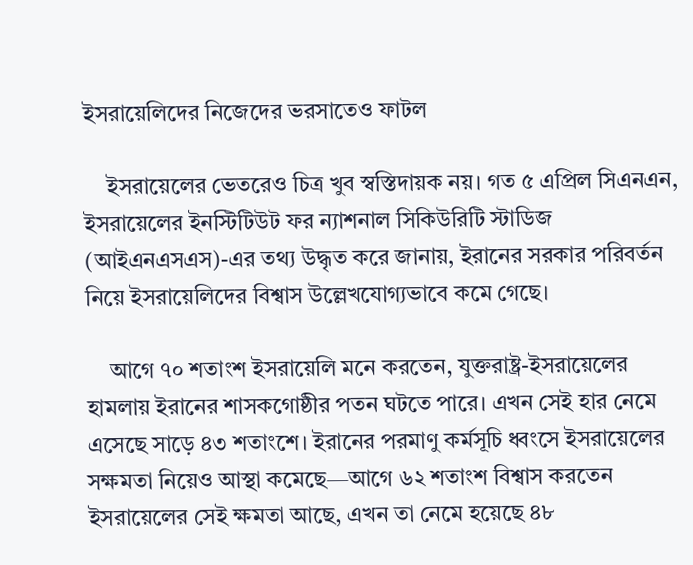ইসরায়েলিদের নিজেদের ভরসাতেও ফাটল

    ইসরায়েলের ভেতরেও চিত্র খুব স্বস্তিদায়ক নয়। গত ৫ এপ্রিল সিএনএন, ইসরায়েলের ইনস্টিটিউট ফর ন্যাশনাল সিকিউরিটি স্টাডিজ (আইএনএসএস)-এর তথ্য উদ্ধৃত করে জানায়, ইরানের সরকার পরিবর্তন নিয়ে ইসরায়েলিদের বিশ্বাস উল্লেখযোগ্যভাবে কমে গেছে।

    আগে ৭০ শতাংশ ইসরায়েলি মনে করতেন, যুক্তরাষ্ট্র-ইসরায়েলের হামলায় ইরানের শাসকগোষ্ঠীর পতন ঘটতে পারে। এখন সেই হার নেমে এসেছে সাড়ে ৪৩ শতাংশে। ইরানের পরমাণু কর্মসূচি ধ্বংসে ইসরায়েলের সক্ষমতা নিয়েও আস্থা কমেছে—আগে ৬২ শতাংশ বিশ্বাস করতেন ইসরায়েলের সেই ক্ষমতা আছে, এখন তা নেমে হয়েছে ৪৮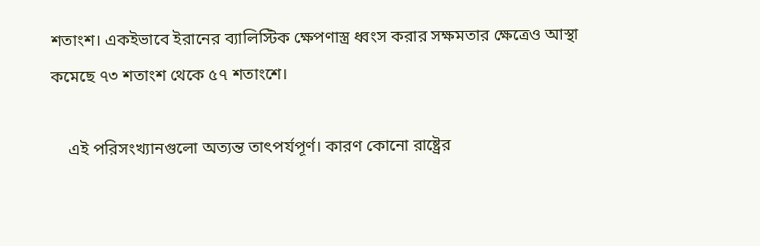শতাংশ। একইভাবে ইরানের ব্যালিস্টিক ক্ষেপণাস্ত্র ধ্বংস করার সক্ষমতার ক্ষেত্রেও আস্থা কমেছে ৭৩ শতাংশ থেকে ৫৭ শতাংশে।

    এই পরিসংখ্যানগুলো অত্যন্ত তাৎপর্যপূর্ণ। কারণ কোনো রাষ্ট্রের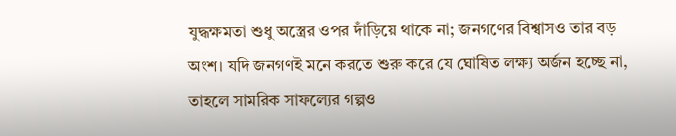যুদ্ধক্ষমতা শুধু অস্ত্রের ওপর দাঁড়িয়ে থাকে না; জনগণের বিশ্বাসও তার বড় অংশ। যদি জনগণই মনে করতে শুরু করে যে ঘোষিত লক্ষ্য অর্জন হচ্ছে না, তাহলে সামরিক সাফল্যের গল্পও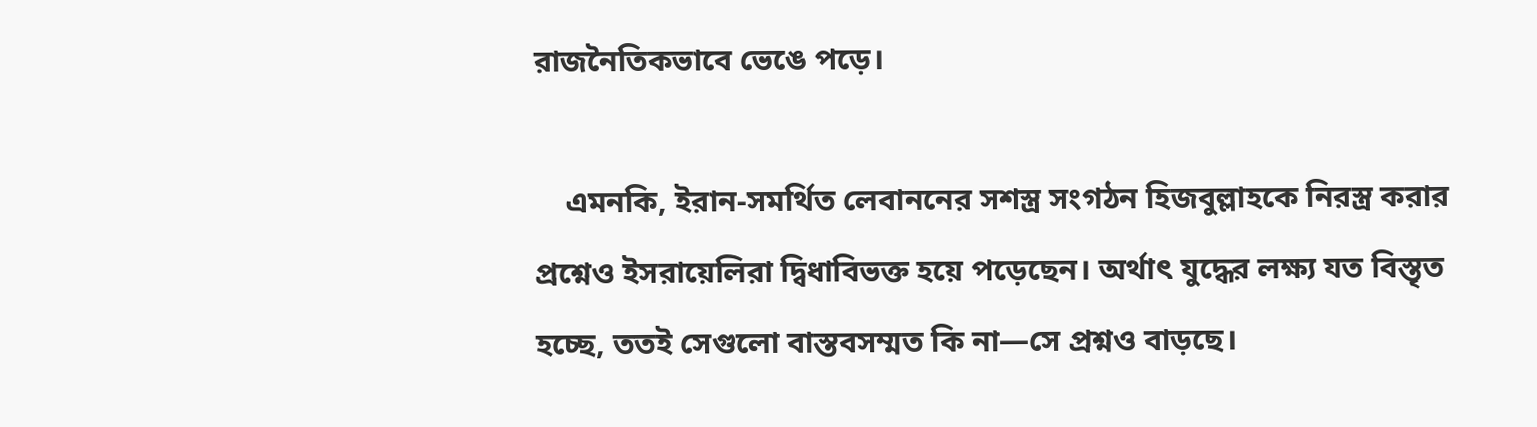রাজনৈতিকভাবে ভেঙে পড়ে।

    এমনকি, ইরান-সমর্থিত লেবাননের সশস্ত্র সংগঠন হিজবুল্লাহকে নিরস্ত্র করার প্রশ্নেও ইসরায়েলিরা দ্বিধাবিভক্ত হয়ে পড়েছেন। অর্থাৎ যুদ্ধের লক্ষ্য যত বিস্তৃত হচ্ছে, ততই সেগুলো বাস্তবসম্মত কি না—সে প্রশ্নও বাড়ছে।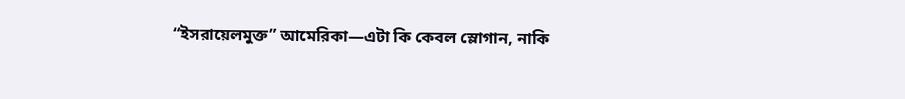“ইসরায়েলমুক্ত” আমেরিকা—এটা কি কেবল স্লোগান, নাকি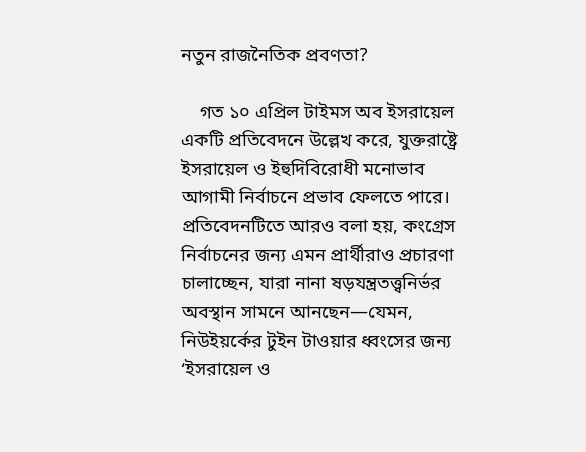নতুন রাজনৈতিক প্রবণতা?

    গত ১০ এপ্রিল টাইমস অব ইসরায়েল একটি প্রতিবেদনে উল্লেখ করে, যুক্তরাষ্ট্রে ইসরায়েল ও ইহুদিবিরোধী মনোভাব আগামী নির্বাচনে প্রভাব ফেলতে পারে। প্রতিবেদনটিতে আরও বলা হয়, কংগ্রেস নির্বাচনের জন্য এমন প্রার্থীরাও প্রচারণা চালাচ্ছেন, যারা নানা ষড়যন্ত্রতত্ত্বনির্ভর অবস্থান সামনে আনছেন—যেমন, নিউইয়র্কের টুইন টাওয়ার ধ্বংসের জন্য ‘ইসরায়েল ও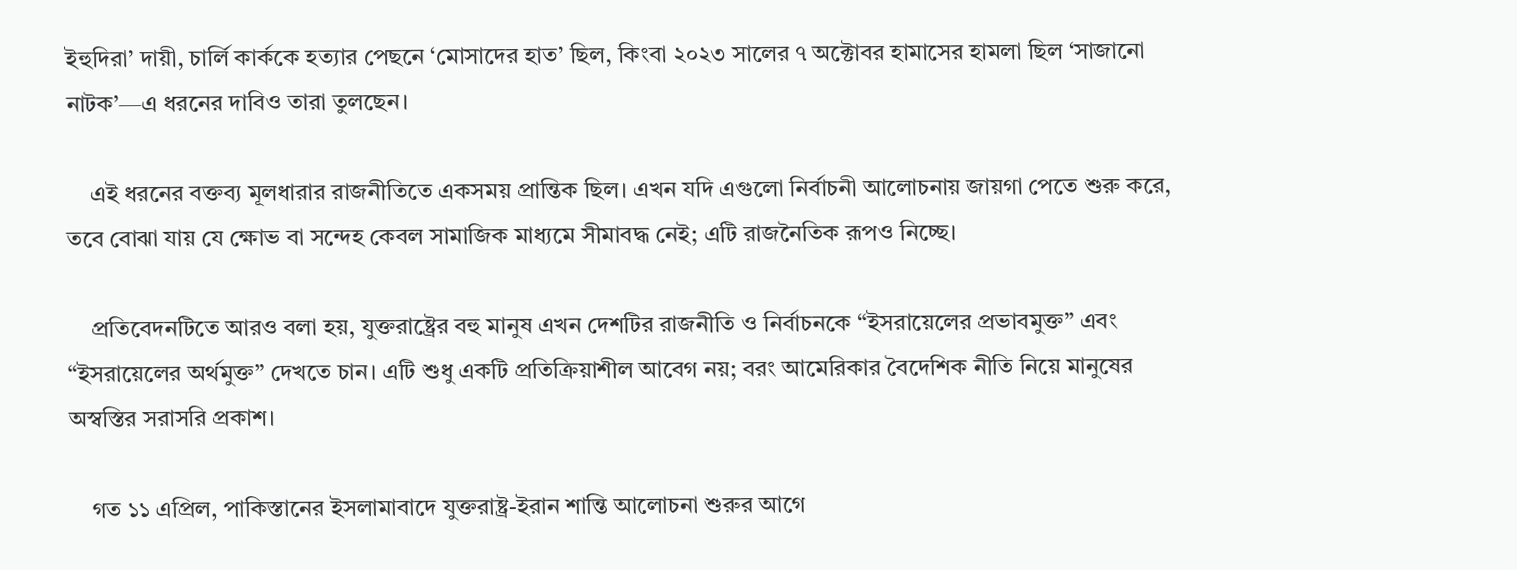ইহুদিরা’ দায়ী, চার্লি কার্ককে হত্যার পেছনে ‘মোসাদের হাত’ ছিল, কিংবা ২০২৩ সালের ৭ অক্টোবর হামাসের হামলা ছিল ‘সাজানো নাটক’—এ ধরনের দাবিও তারা তুলছেন।

    এই ধরনের বক্তব্য মূলধারার রাজনীতিতে একসময় প্রান্তিক ছিল। এখন যদি এগুলো নির্বাচনী আলোচনায় জায়গা পেতে শুরু করে, তবে বোঝা যায় যে ক্ষোভ বা সন্দেহ কেবল সামাজিক মাধ্যমে সীমাবদ্ধ নেই; এটি রাজনৈতিক রূপও নিচ্ছে।

    প্রতিবেদনটিতে আরও বলা হয়, যুক্তরাষ্ট্রের বহু মানুষ এখন দেশটির রাজনীতি ও নির্বাচনকে “ইসরায়েলের প্রভাবমুক্ত” এবং “ইসরায়েলের অর্থমুক্ত” দেখতে চান। এটি শুধু একটি প্রতিক্রিয়াশীল আবেগ নয়; বরং আমেরিকার বৈদেশিক নীতি নিয়ে মানুষের অস্বস্তির সরাসরি প্রকাশ।

    গত ১১ এপ্রিল, পাকিস্তানের ইসলামাবাদে যুক্তরাষ্ট্র-ইরান শান্তি আলোচনা শুরুর আগে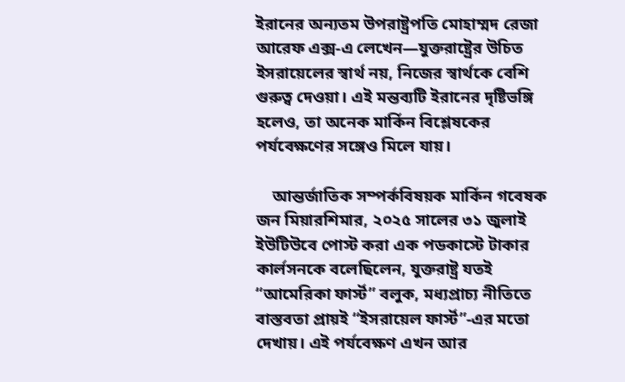ইরানের অন্যতম উপরাষ্ট্রপতি মোহাম্মদ রেজা আরেফ এক্স-এ লেখেন—যুক্তরাষ্ট্রের উচিত ইসরায়েলের স্বার্থ নয়, নিজের স্বার্থকে বেশি গুরুত্ব দেওয়া। এই মন্তব্যটি ইরানের দৃষ্টিভঙ্গি হলেও, তা অনেক মার্কিন বিশ্লেষকের পর্যবেক্ষণের সঙ্গেও মিলে যায়।

    আন্তর্জাতিক সম্পর্কবিষয়ক মার্কিন গবেষক জন মিয়ারশিমার, ২০২৫ সালের ৩১ জুলাই ইউটিউবে পোস্ট করা এক পডকাস্টে টাকার কার্লসনকে বলেছিলেন, যুক্তরাষ্ট্র যতই “আমেরিকা ফার্স্ট” বলুক, মধ্যপ্রাচ্য নীতিতে বাস্তবতা প্রায়ই “ইসরায়েল ফার্স্ট”-এর মতো দেখায়। এই পর্যবেক্ষণ এখন আর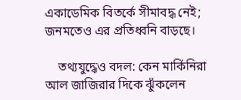একাডেমিক বিতর্কে সীমাবদ্ধ নেই; জনমতেও এর প্রতিধ্বনি বাড়ছে।

    তথ্যযুদ্ধেও বদল: কেন মার্কিনিরা আল জাজিরার দিকে ঝুঁকলেন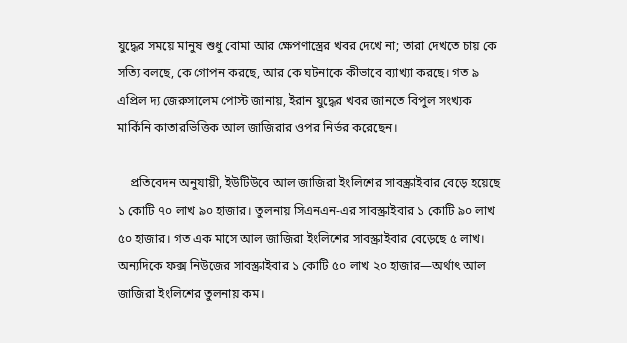যুদ্ধের সময়ে মানুষ শুধু বোমা আর ক্ষেপণাস্ত্রের খবর দেখে না; তারা দেখতে চায় কে সত্যি বলছে, কে গোপন করছে, আর কে ঘটনাকে কীভাবে ব্যাখ্যা করছে। গত ৯ এপ্রিল দ্য জেরুসালেম পোস্ট জানায়, ইরান যুদ্ধের খবর জানতে বিপুল সংখ্যক মার্কিনি কাতারভিত্তিক আল জাজিরার ওপর নির্ভর করেছেন।

    প্রতিবেদন অনুযায়ী, ইউটিউবে আল জাজিরা ইংলিশের সাবস্ক্রাইবার বেড়ে হয়েছে ১ কোটি ৭০ লাখ ৯০ হাজার। তুলনায় সিএনএন-এর সাবস্ক্রাইবার ১ কোটি ৯০ লাখ ৫০ হাজার। গত এক মাসে আল জাজিরা ইংলিশের সাবস্ক্রাইবার বেড়েছে ৫ লাখ। অন্যদিকে ফক্স নিউজের সাবস্ক্রাইবার ১ কোটি ৫০ লাখ ২০ হাজার—অর্থাৎ আল জাজিরা ইংলিশের তুলনায় কম।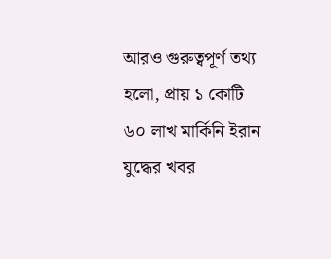আরও গুরুত্বপূর্ণ তথ্য হলো, প্রায় ১ কোটি ৬০ লাখ মার্কিনি ইরান যুদ্ধের খবর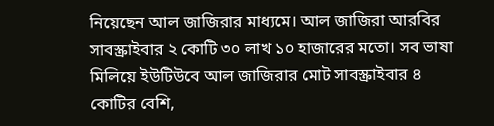নিয়েছেন আল জাজিরার মাধ্যমে। আল জাজিরা আরবির সাবস্ক্রাইবার ২ কোটি ৩০ লাখ ১০ হাজারের মতো। সব ভাষা মিলিয়ে ইউটিউবে আল জাজিরার মোট সাবস্ক্রাইবার ৪ কোটির বেশি,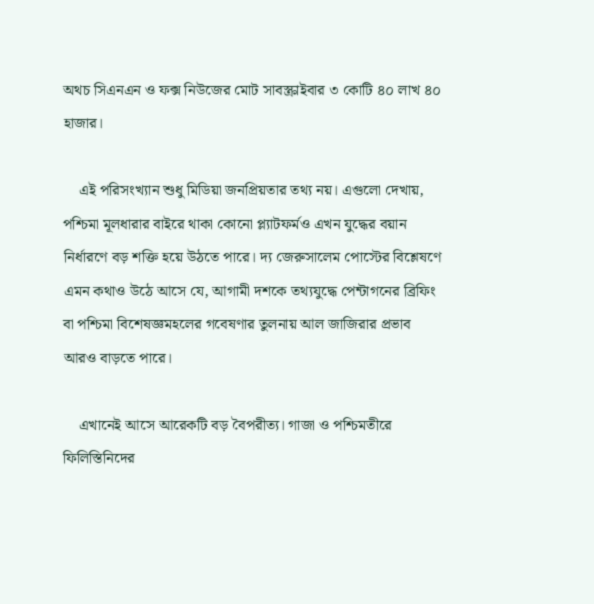অথচ সিএনএন ও ফক্স নিউজের মোট সাবস্ক্রাইবার ৩ কোটি ৪০ লাখ ৪০ হাজার।

    এই পরিসংখ্যান শুধু মিডিয়া জনপ্রিয়তার তথ্য নয়। এগুলো দেখায়, পশ্চিমা মূলধারার বাইরে থাকা কোনো প্ল্যাটফর্মও এখন যুদ্ধের বয়ান নির্ধারণে বড় শক্তি হয়ে উঠতে পারে। দ্য জেরুসালেম পোস্টের বিশ্লেষণে এমন কথাও উঠে আসে যে, আগামী দশকে তথ্যযুদ্ধে পেন্টাগনের ব্রিফিং বা পশ্চিমা বিশেষজ্ঞমহলের গবেষণার তুলনায় আল জাজিরার প্রভাব আরও বাড়তে পারে।

    এখানেই আসে আরেকটি বড় বৈপরীত্য। গাজা ও পশ্চিমতীরে ফিলিস্তিনিদের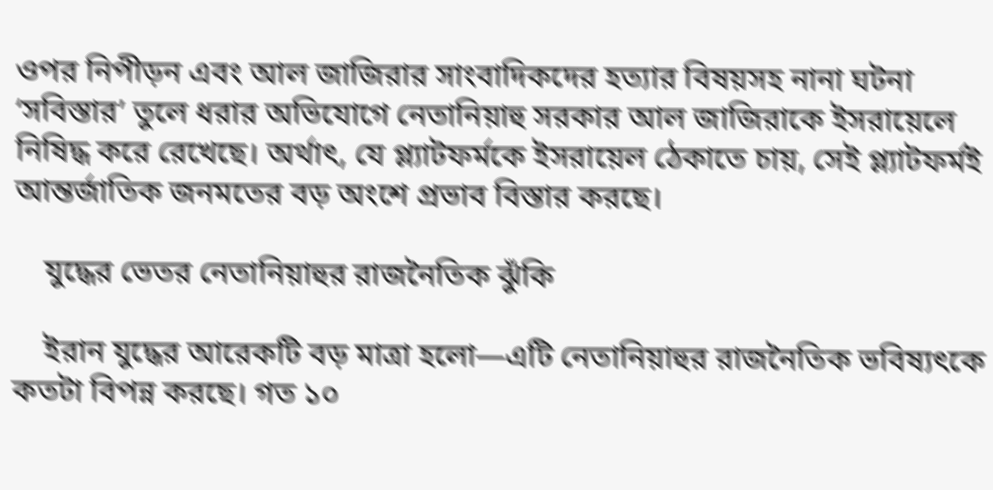ওপর নিপীড়ন এবং আল জাজিরার সাংবাদিকদের হত্যার বিষয়সহ নানা ঘটনা ‘সবিস্তার’ তুলে ধরার অভিযোগে নেতানিয়াহু সরকার আল জাজিরাকে ইসরায়েলে নিষিদ্ধ করে রেখেছে। অর্থাৎ, যে প্ল্যাটফর্মকে ইসরায়েল ঠেকাতে চায়, সেই প্ল্যাটফর্মই আন্তর্জাতিক জনমতের বড় অংশে প্রভাব বিস্তার করছে।

    যুদ্ধের ভেতর নেতানিয়াহুর রাজনৈতিক ঝুঁকি

    ইরান যুদ্ধের আরেকটি বড় মাত্রা হলো—এটি নেতানিয়াহুর রাজনৈতিক ভবিষ্যৎকে কতটা বিপন্ন করছে। গত ১০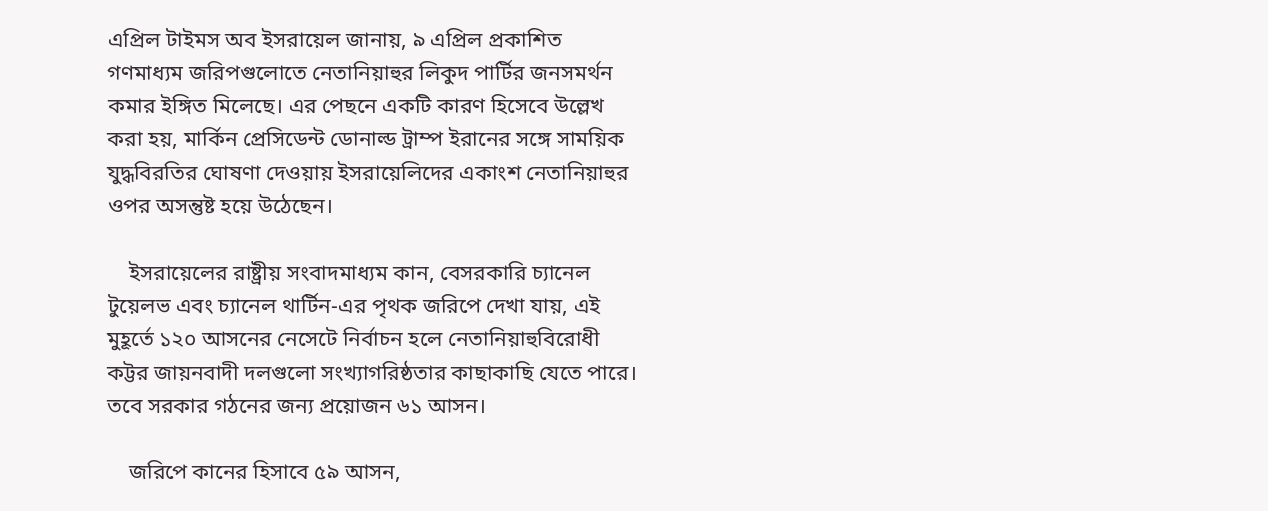এপ্রিল টাইমস অব ইসরায়েল জানায়, ৯ এপ্রিল প্রকাশিত গণমাধ্যম জরিপগুলোতে নেতানিয়াহুর লিকুদ পার্টির জনসমর্থন কমার ইঙ্গিত মিলেছে। এর পেছনে একটি কারণ হিসেবে উল্লেখ করা হয়, মার্কিন প্রেসিডেন্ট ডোনাল্ড ট্রাম্প ইরানের সঙ্গে সাময়িক যুদ্ধবিরতির ঘোষণা দেওয়ায় ইসরায়েলিদের একাংশ নেতানিয়াহুর ওপর অসন্তুষ্ট হয়ে উঠেছেন।

    ইসরায়েলের রাষ্ট্রীয় সংবাদমাধ্যম কান, বেসরকারি চ্যানেল টুয়েলভ এবং চ্যানেল থার্টিন-এর পৃথক জরিপে দেখা যায়, এই মুহূর্তে ১২০ আসনের নেসেটে নির্বাচন হলে নেতানিয়াহুবিরোধী কট্টর জায়নবাদী দলগুলো সংখ্যাগরিষ্ঠতার কাছাকাছি যেতে পারে। তবে সরকার গঠনের জন্য প্রয়োজন ৬১ আসন।

    জরিপে কানের হিসাবে ৫৯ আসন,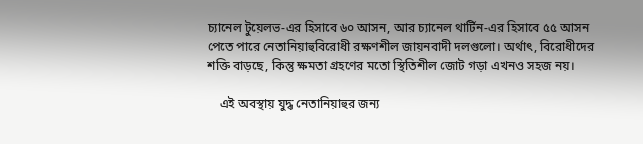চ্যানেল টুয়েলভ-এর হিসাবে ৬০ আসন, আর চ্যানেল থার্টিন-এর হিসাবে ৫৫ আসন পেতে পারে নেতানিয়াহুবিরোধী রক্ষণশীল জায়নবাদী দলগুলো। অর্থাৎ, বিরোধীদের শক্তি বাড়ছে, কিন্তু ক্ষমতা গ্রহণের মতো স্থিতিশীল জোট গড়া এখনও সহজ নয়।

    এই অবস্থায় যুদ্ধ নেতানিয়াহুর জন্য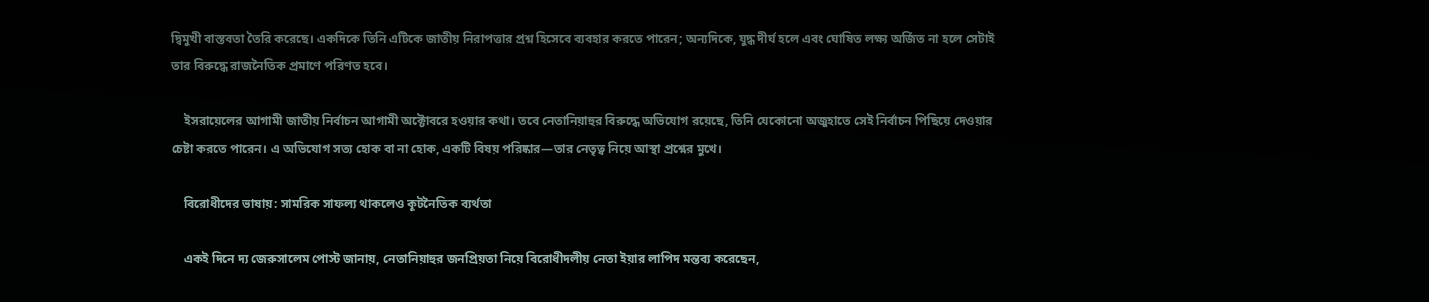দ্বিমুখী বাস্তবতা তৈরি করেছে। একদিকে তিনি এটিকে জাতীয় নিরাপত্তার প্রশ্ন হিসেবে ব্যবহার করতে পারেন; অন্যদিকে, যুদ্ধ দীর্ঘ হলে এবং ঘোষিত লক্ষ্য অর্জিত না হলে সেটাই তার বিরুদ্ধে রাজনৈতিক প্রমাণে পরিণত হবে।

    ইসরায়েলের আগামী জাতীয় নির্বাচন আগামী অক্টোবরে হওয়ার কথা। তবে নেতানিয়াহুর বিরুদ্ধে অভিযোগ রয়েছে, তিনি যেকোনো অজুহাতে সেই নির্বাচন পিছিয়ে দেওয়ার চেষ্টা করতে পারেন। এ অভিযোগ সত্য হোক বা না হোক, একটি বিষয় পরিষ্কার—তার নেতৃত্ব নিয়ে আস্থা প্রশ্নের মুখে।

    বিরোধীদের ভাষায়: সামরিক সাফল্য থাকলেও কূটনৈতিক ব্যর্থতা

    একই দিনে দ্য জেরুসালেম পোস্ট জানায়, নেতানিয়াহুর জনপ্রিয়তা নিয়ে বিরোধীদলীয় নেতা ইয়ার লাপিদ মন্তব্য করেছেন,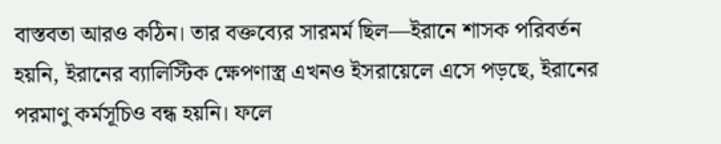বাস্তবতা আরও কঠিন। তার বক্তব্যের সারমর্ম ছিল—ইরানে শাসক পরিবর্তন হয়নি, ইরানের ব্যালিস্টিক ক্ষেপণাস্ত্র এখনও ইসরায়েলে এসে পড়ছে, ইরানের পরমাণু কর্মসূচিও বন্ধ হয়নি। ফলে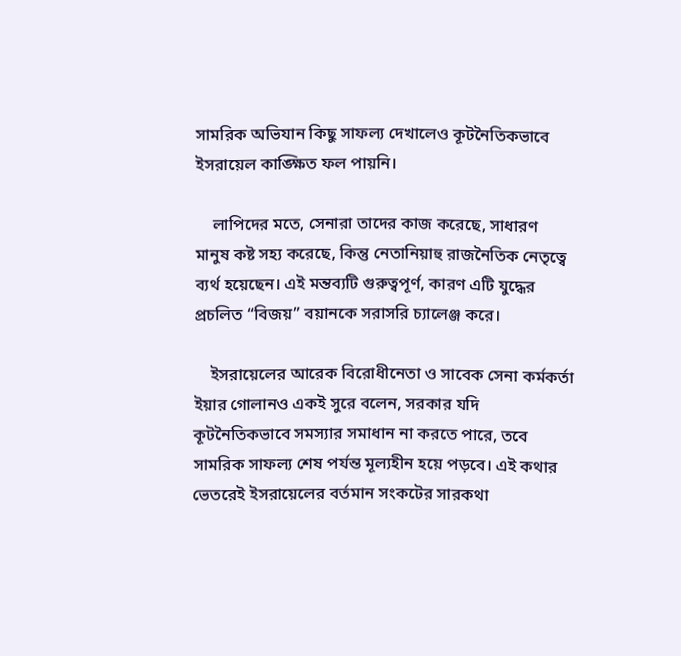সামরিক অভিযান কিছু সাফল্য দেখালেও কূটনৈতিকভাবে ইসরায়েল কাঙ্ক্ষিত ফল পায়নি।

    লাপিদের মতে, সেনারা তাদের কাজ করেছে, সাধারণ মানুষ কষ্ট সহ্য করেছে, কিন্তু নেতানিয়াহু রাজনৈতিক নেতৃত্বে ব্যর্থ হয়েছেন। এই মন্তব্যটি গুরুত্বপূর্ণ, কারণ এটি যুদ্ধের প্রচলিত “বিজয়” বয়ানকে সরাসরি চ্যালেঞ্জ করে।

    ইসরায়েলের আরেক বিরোধীনেতা ও সাবেক সেনা কর্মকর্তা ইয়ার গোলানও একই সুরে বলেন, সরকার যদি কূটনৈতিকভাবে সমস্যার সমাধান না করতে পারে, তবে সামরিক সাফল্য শেষ পর্যন্ত মূল্যহীন হয়ে পড়বে। এই কথার ভেতরেই ইসরায়েলের বর্তমান সংকটের সারকথা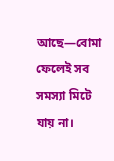আছে—বোমা ফেলেই সব সমস্যা মিটে যায় না।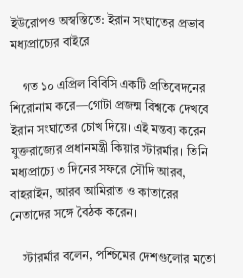ইউরোপও অস্বস্তিতে: ইরান সংঘাতের প্রভাব মধ্যপ্রাচ্যের বাইরে

    গত ১০ এপ্রিল বিবিসি একটি প্রতিবেদনের শিরোনাম করে—গোটা প্রজন্ম বিশ্বকে দেখবে ইরান সংঘাতের চোখ দিয়ে। এই মন্তব্য করেন যুক্তরাজ্যের প্রধানমন্ত্রী কিয়ার স্টারর্মার। তিনি মধ্যপ্রাচ্যে ৩ দিনের সফরে সৌদি আরব, বাহরাইন, আরব আমিরাত ও কাতারের নেতাদের সঙ্গে বৈঠক করেন।

    স্টারর্মার বলেন, পশ্চিমের দেশগুলোর মতো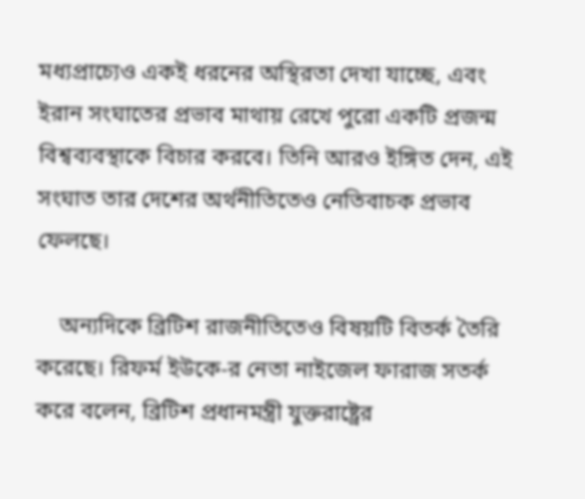মধ্যপ্রাচ্যেও একই ধরনের অস্থিরতা দেখা যাচ্ছে, এবং ইরান সংঘাতের প্রভাব মাথায় রেখে পুরো একটি প্রজন্ম বিশ্বব্যবস্থাকে বিচার করবে। তিনি আরও ইঙ্গিত দেন, এই সংঘাত তার দেশের অর্থনীতিতেও নেতিবাচক প্রভাব ফেলছে।

    অন্যদিকে ব্রিটিশ রাজনীতিতেও বিষয়টি বিতর্ক তৈরি করেছে। রিফর্ম ইউকে-র নেতা নাইজেল ফারাজ সতর্ক করে বলেন, ব্রিটিশ প্রধানমন্ত্রী যুক্তরাষ্ট্রের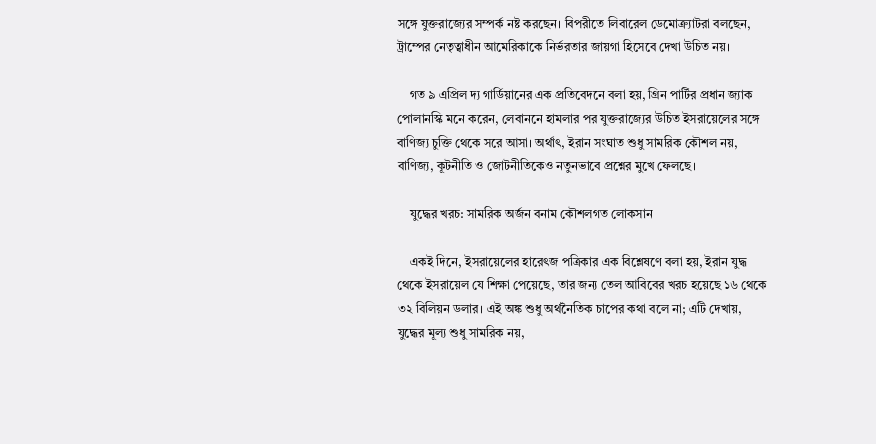সঙ্গে যুক্তরাজ্যের সম্পর্ক নষ্ট করছেন। বিপরীতে লিবারেল ডেমোক্র্যাটরা বলছেন, ট্রাম্পের নেতৃত্বাধীন আমেরিকাকে নির্ভরতার জায়গা হিসেবে দেখা উচিত নয়।

    গত ৯ এপ্রিল দ্য গার্ডিয়ানের এক প্রতিবেদনে বলা হয়, গ্রিন পার্টির প্রধান জ্যাক পোলানস্কি মনে করেন, লেবাননে হামলার পর যুক্তরাজ্যের উচিত ইসরায়েলের সঙ্গে বাণিজ্য চুক্তি থেকে সরে আসা। অর্থাৎ, ইরান সংঘাত শুধু সামরিক কৌশল নয়, বাণিজ্য, কূটনীতি ও জোটনীতিকেও নতুনভাবে প্রশ্নের মুখে ফেলছে।

    যুদ্ধের খরচ: সামরিক অর্জন বনাম কৌশলগত লোকসান

    একই দিনে, ইসরায়েলের হারেৎজ পত্রিকার এক বিশ্লেষণে বলা হয়, ইরান যুদ্ধ থেকে ইসরায়েল যে শিক্ষা পেয়েছে, তার জন্য তেল আবিবের খরচ হয়েছে ১৬ থেকে ৩২ বিলিয়ন ডলার। এই অঙ্ক শুধু অর্থনৈতিক চাপের কথা বলে না; এটি দেখায়, যুদ্ধের মূল্য শুধু সামরিক নয়,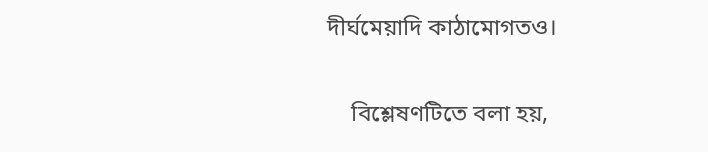দীর্ঘমেয়াদি কাঠামোগতও।

    বিশ্লেষণটিতে বলা হয়,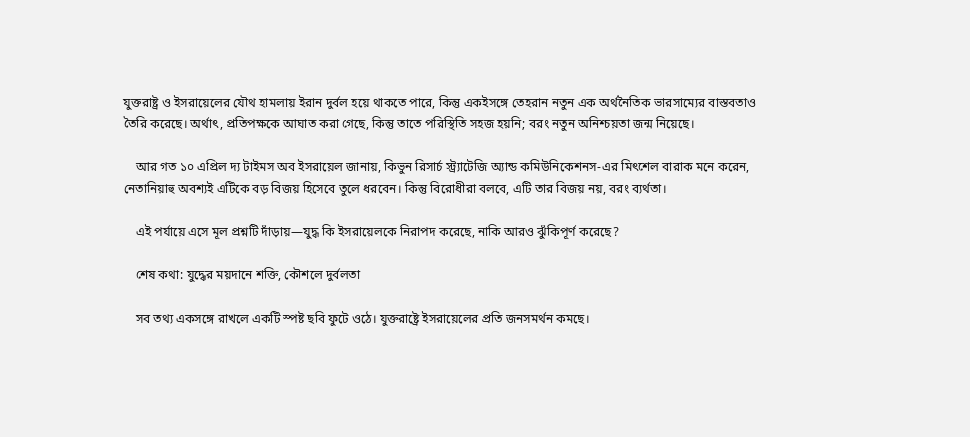যুক্তরাষ্ট্র ও ইসরায়েলের যৌথ হামলায় ইরান দুর্বল হয়ে থাকতে পারে, কিন্তু একইসঙ্গে তেহরান নতুন এক অর্থনৈতিক ভারসাম্যের বাস্তবতাও তৈরি করেছে। অর্থাৎ, প্রতিপক্ষকে আঘাত করা গেছে, কিন্তু তাতে পরিস্থিতি সহজ হয়নি; বরং নতুন অনিশ্চয়তা জন্ম নিয়েছে।

    আর গত ১০ এপ্রিল দ্য টাইমস অব ইসরায়েল জানায়, কিভুন রিসার্চ স্ট্র্যাটেজি অ্যান্ড কমিউনিকেশনস-এর মিৎশেল বারাক মনে করেন, নেতানিয়াহু অবশ্যই এটিকে বড় বিজয় হিসেবে তুলে ধরবেন। কিন্তু বিরোধীরা বলবে, এটি তার বিজয় নয়, বরং ব্যর্থতা।

    এই পর্যায়ে এসে মূল প্রশ্নটি দাঁড়ায়—যুদ্ধ কি ইসরায়েলকে নিরাপদ করেছে, নাকি আরও ঝুঁকিপূর্ণ করেছে?

    শেষ কথা: যুদ্ধের ময়দানে শক্তি, কৌশলে দুর্বলতা

    সব তথ্য একসঙ্গে রাখলে একটি স্পষ্ট ছবি ফুটে ওঠে। যুক্তরাষ্ট্রে ইসরায়েলের প্রতি জনসমর্থন কমছে।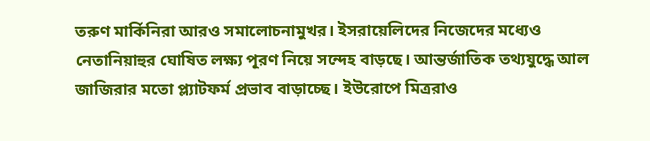তরুণ মার্কিনিরা আরও সমালোচনামুখর। ইসরায়েলিদের নিজেদের মধ্যেও নেতানিয়াহুর ঘোষিত লক্ষ্য পূরণ নিয়ে সন্দেহ বাড়ছে। আন্তর্জাতিক তথ্যযুদ্ধে আল জাজিরার মতো প্ল্যাটফর্ম প্রভাব বাড়াচ্ছে। ইউরোপে মিত্ররাও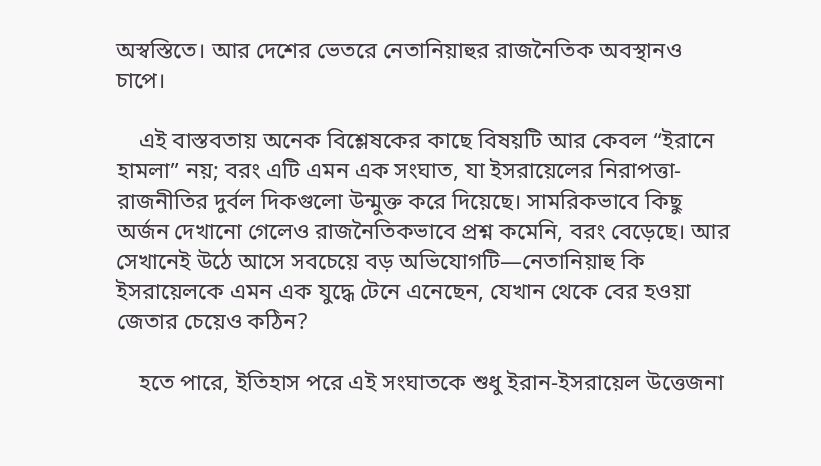অস্বস্তিতে। আর দেশের ভেতরে নেতানিয়াহুর রাজনৈতিক অবস্থানও চাপে।

    এই বাস্তবতায় অনেক বিশ্লেষকের কাছে বিষয়টি আর কেবল “ইরানে হামলা” নয়; বরং এটি এমন এক সংঘাত, যা ইসরায়েলের নিরাপত্তা-রাজনীতির দুর্বল দিকগুলো উন্মুক্ত করে দিয়েছে। সামরিকভাবে কিছু অর্জন দেখানো গেলেও রাজনৈতিকভাবে প্রশ্ন কমেনি, বরং বেড়েছে। আর সেখানেই উঠে আসে সবচেয়ে বড় অভিযোগটি—নেতানিয়াহু কি ইসরায়েলকে এমন এক যুদ্ধে টেনে এনেছেন, যেখান থেকে বের হওয়া জেতার চেয়েও কঠিন?

    হতে পারে, ইতিহাস পরে এই সংঘাতকে শুধু ইরান-ইসরায়েল উত্তেজনা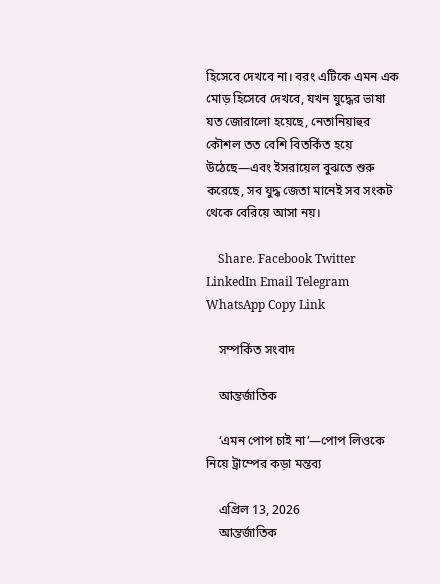হিসেবে দেখবে না। বরং এটিকে এমন এক মোড় হিসেবে দেখবে, যখন যুদ্ধের ভাষা যত জোরালো হয়েছে, নেতানিয়াহুর কৌশল তত বেশি বিতর্কিত হয়ে উঠেছে—এবং ইসরায়েল বুঝতে শুরু করেছে, সব যুদ্ধ জেতা মানেই সব সংকট থেকে বেরিয়ে আসা নয়।

    Share. Facebook Twitter LinkedIn Email Telegram WhatsApp Copy Link

    সম্পর্কিত সংবাদ

    আন্তর্জাতিক

    ‘এমন পোপ চাই না’—পোপ লিওকে নিয়ে ট্রাম্পের কড়া মন্তব্য

    এপ্রিল 13, 2026
    আন্তর্জাতিক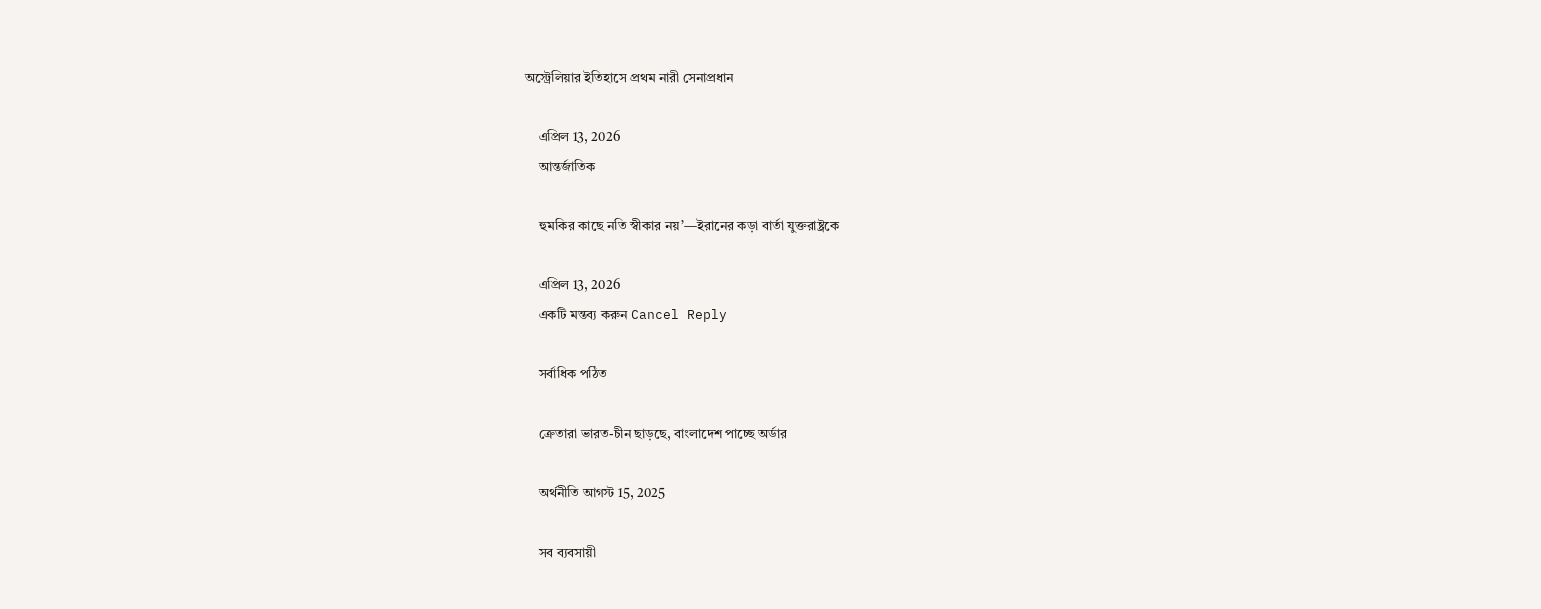অস্ট্রেলিয়ার ইতিহাসে প্রথম নারী সেনাপ্রধান

    এপ্রিল 13, 2026
    আন্তর্জাতিক

    হুমকির কাছে নতি স্বীকার নয়’—ইরানের কড়া বার্তা যুক্তরাষ্ট্রকে

    এপ্রিল 13, 2026
    একটি মন্তব্য করুন Cancel Reply

    সর্বাধিক পঠিত

    ক্রেতারা ভারত-চীন ছাড়ছে, বাংলাদেশ পাচ্ছে অর্ডার

    অর্থনীতি আগস্ট 15, 2025

    সব ব্যবসায়ী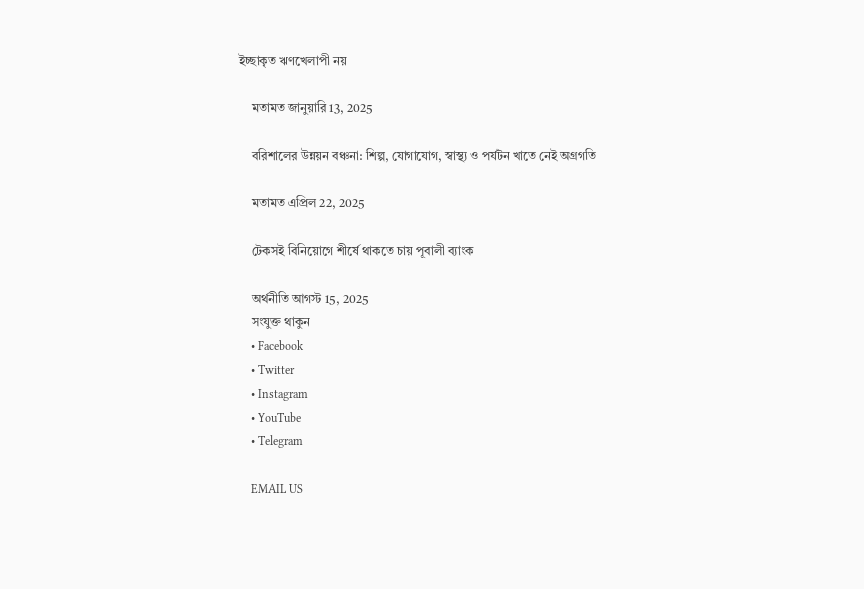ইচ্ছাকৃত ঋণখেলাপী নয়

    মতামত জানুয়ারি 13, 2025

    বরিশালের উন্নয়ন বঞ্চনা: শিল্প, যোগাযোগ, স্বাস্থ্য ও পর্যটন খাতে নেই অগ্রগতি

    মতামত এপ্রিল 22, 2025

    টেকসই বিনিয়োগে শীর্ষে থাকতে চায় পূবালী ব্যাংক

    অর্থনীতি আগস্ট 15, 2025
    সংযুক্ত থাকুন
    • Facebook
    • Twitter
    • Instagram
    • YouTube
    • Telegram

    EMAIL US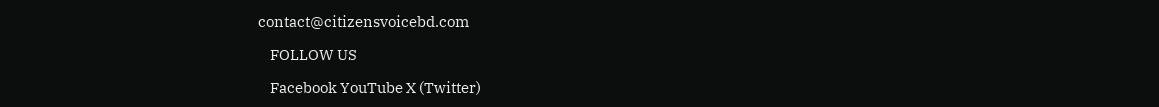contact@citizensvoicebd.com

    FOLLOW US

    Facebook YouTube X (Twitter)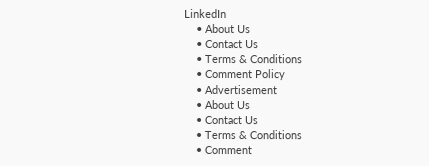LinkedIn
    • About Us
    • Contact Us
    • Terms & Conditions
    • Comment Policy
    • Advertisement
    • About Us
    • Contact Us
    • Terms & Conditions
    • Comment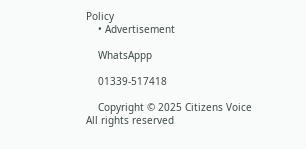Policy
    • Advertisement

    WhatsAppp

    01339-517418

    Copyright © 2025 Citizens Voice All rights reserved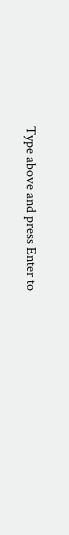Type above and press Enter to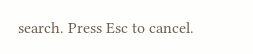search. Press Esc to cancel.